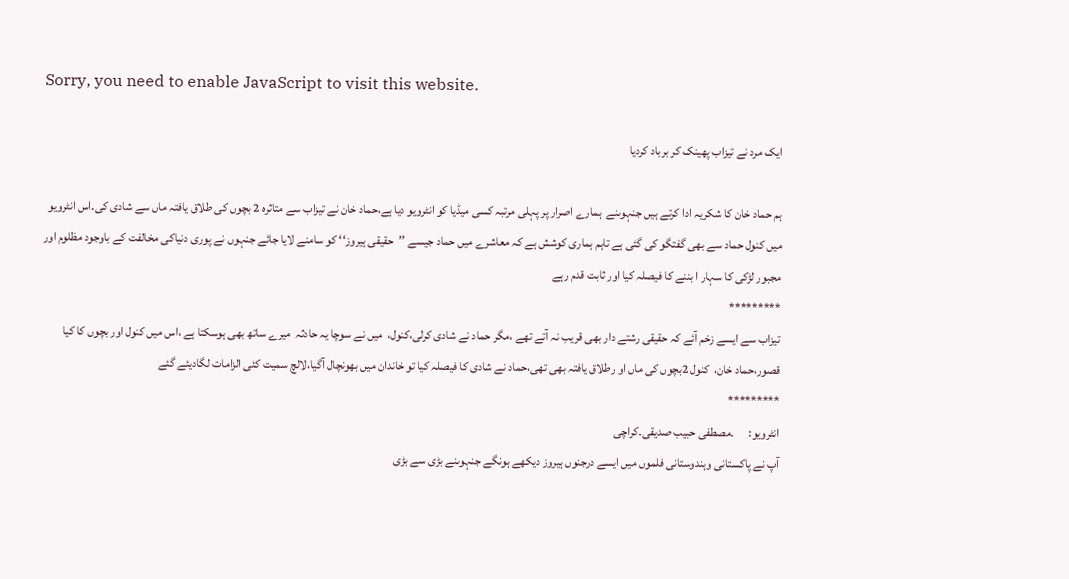Sorry, you need to enable JavaScript to visit this website.

ایک مرد نے تیزاب پھینک کر برباد کردیا

ہم حماد خان کا شکریہ ادا کرتے ہیں جنہوںنے  ہمارے اصرار پر پہلی مرتبہ کسی میڈیا کو انٹرویو دیا ہے،حماد خان نے تیزاب سے متاثرہ 2 بچوں کی طلاق یافتہ ماں سے شادی کی۔اس انٹرویو میں کنول حماد سے بھی گفتگو کی گئی ہے تاہم ہماری کوشش ہے کہ معاشرے میں حماد جیسے ’’حقیقی ہیروز‘‘ کو سامنے لایا جائے جنہوں نے پوری دنیاکی مخالفت کے باوجود مظلوم اور مجبور لڑکی کا سہار ا بننے کا فیصلہ کیا اور ثابت قدم رہے
*********
تیزاب سے ایسے زخم آئے کہ حقیقی رشتے دار بھی قریب نہ آتے تھے ،مگر حماد نے شادی کرلی،کنول،  میں نے سوچا یہ حادثہ  میرے ساتھ بھی ہوسکتا ہے ،اس میں کنول اور بچوں کا کیا قصور،حماد خان،  کنول 2بچوں کی ماں او رطلاق یافتہ بھی تھی،حماد نے شادی کا فیصلہ کیا تو خاندان میں بھونچال آگیا،لالچ سمیت کئی الزامات لگادیئے گئے
*********
انٹرویو:      ۔مصطفی حبیب صدیقی۔کراچی
آپ نے پاکستانی وہندوستانی فلموں میں ایسے درجنوں ہیروز دیکھے ہونگے جنہوںنے بڑی سے بڑی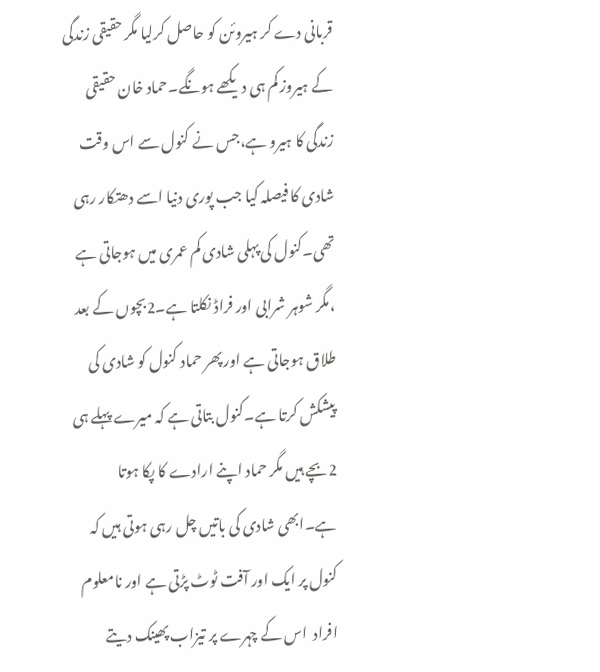قربانی دے کر ہیروئن کو حاصل کرلیا مگر حقیقی زندگی کے ہیروز کم ہی دیکھے ہونگے۔حماد خان حقیقی زندگی کا ہیرو ہے،جس نے کنول سے اس وقت شادی کا فیصلہ کیا جب پوری دنیا اسے دھتکار رہی تھی۔کنول کی پہلی شادی کم عمری میں ہوجاتی ہے ،مگر شوہر شرابی اور فراڈ نکلتا ہے۔2بچوں کے بعد طلاق ہوجاتی ہے اور پھر حماد کنول کو شادی کی پیشکش کرتا ہے۔کنول بتاتی ہے کہ میرے پہلے ہی 2بچے ہیں مگر حماد اپنے ارادے کا پکا ہوتا ہے۔ابھی شادی کی باتیں چل رہی ہوتی ہیں کہ کنول پر ایک اور آفت ٹوٹ پڑتی ہے اور نامعلوم افراد  اس کے چہرے پر تیزاب پھینک دیتے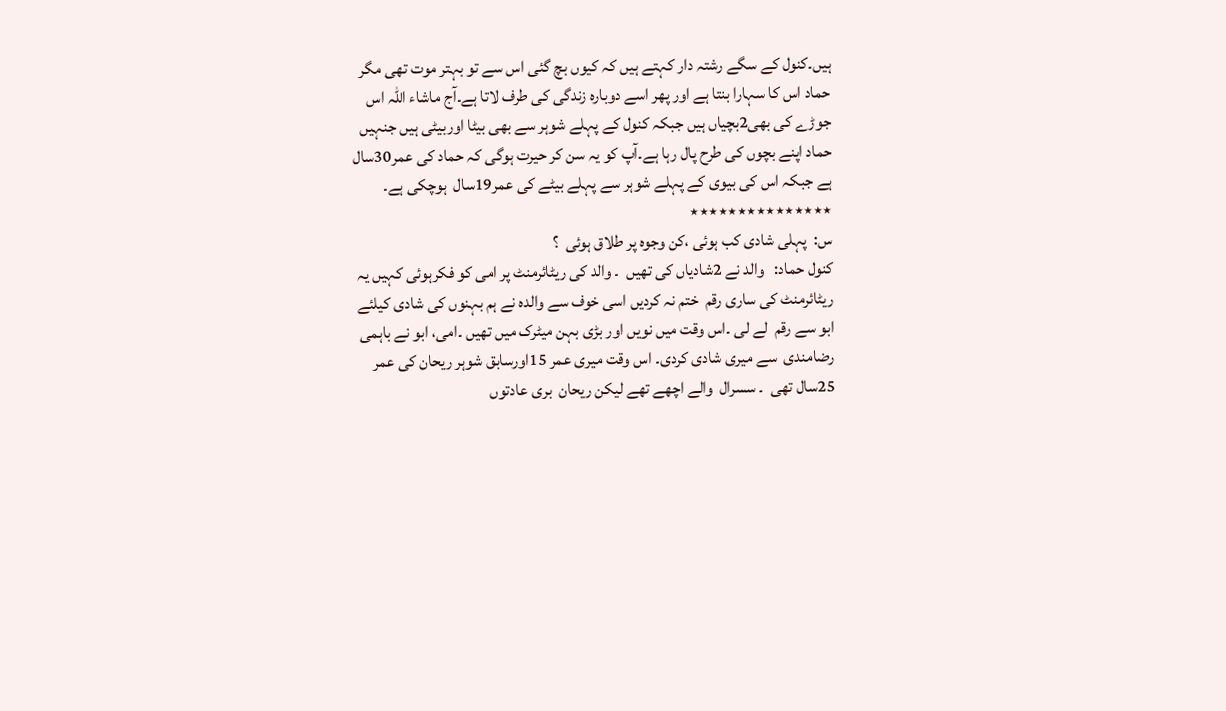ہیں۔کنول کے سگے رشتہ دار کہتے ہیں کہ کیوں بچ گئی اس سے تو بہتر موت تھی مگر حماد اس کا سہارا بنتا ہے اور پھر اسے دوبارہ زندگی کی طرف لاتا ہے۔آج ماشاء اللہ اس جوڑے کی بھی2بچیاں ہیں جبکہ کنول کے پہلے شوہر سے بھی بیٹا اوربیٹی ہیں جنہیں حماد اپنے بچوں کی طرح پال رہا ہے۔آپ کو یہ سن کر حیرت ہوگی کہ حماد کی عمر30سال ہے جبکہ اس کی بیوی کے پہلے شوہر سے پہلے بیٹے کی عمر19سال  ہوچکی ہے۔
٭٭٭٭٭٭٭٭٭٭٭٭٭٭٭
س:  پہلی شادی کب ہوئی ،کن وجوہ پر طلاق ہوئی  ؟
کنول حماد:   والد نے 2شادیاں کی تھیں  ۔ والد کی ریٹائرمنٹ پر امی کو فکرہوئی کہیں یہ ریٹائرمنٹ کی ساری رقم  ختم نہ کردیں اسی خوف سے والدہ نے ہم بہنوں کی شادی کیلئے ابو سے رقم  لے لی ۔اس وقت میں نویں اور بڑی بہن میٹرک میں تھیں ۔امی، ابو نے باہمی رضامندی  سے میری شادی کردی۔ اس وقت میری عمر 15اورسابق شوہر ریحان کی عمر 25سال تھی  ۔ سسرال  والے اچھے تھے لیکن ریحان  بری عادتوں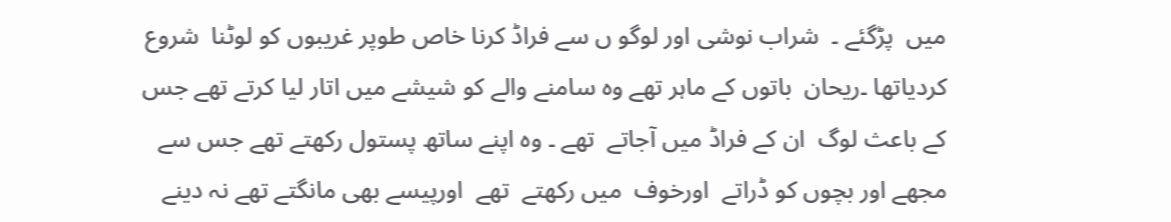میں  پڑگئے ۔  شراب نوشی اور لوگو ں سے فراڈ کرنا خاص طوپر غریبوں کو لوٹنا  شروع کردیاتھا ۔ریحان  باتوں کے ماہر تھے وہ سامنے والے کو شیشے میں اتار لیا کرتے تھے جس کے باعث لوگ  ان کے فراڈ میں آجاتے  تھے ۔ وہ اپنے ساتھ پستول رکھتے تھے جس سے  مجھے اور بچوں کو ڈراتے  اورخوف  میں رکھتے  تھے  اورپیسے بھی مانگتے تھے نہ دینے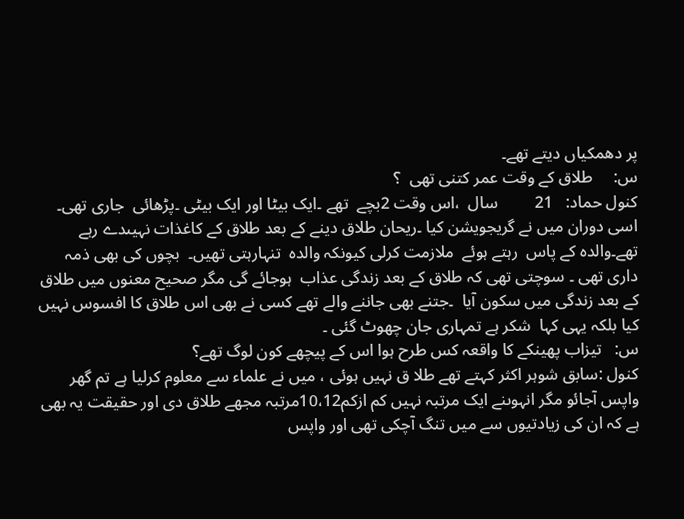پر دھمکیاں دیتے تھے۔
س:     طلاق کے وقت عمر کتنی تھی  ؟
کنول حماد:   21         سال  ،اس وقت 2بچے  تھے ۔ایک بیٹا اور ایک بیٹی ۔پڑھائی  جاری تھی۔ اسی دوران میں نے گریجویشن کیا ۔ریحان طلاق دینے کے بعد طلاق کے کاغذات نہیںدے رہے تھے۔والدہ کے پاس  رہتے ہوئے  ملازمت کرلی کیونکہ والدہ  تنہارہتی تھیں۔  بچوں کی بھی ذمہ داری تھی ۔ سوچتی تھی کہ طلاق کے بعد زندگی عذاب  ہوجائے گی مگر صحیح معنوں میں طلاق  کے بعد زندگی میں سکون آیا  ۔جتنے بھی جاننے والے تھے کسی نے بھی اس طلاق کا افسوس نہیں کیا بلکہ یہی کہا  شکر ہے تمہاری جان چھوٹ گئی ۔
س:   تیزاب پھینکے کا واقعہ کس طرح ہوا اس کے پیچھے کون لوگ تھے؟
کنول :سابق شوہر اکثر کہتے تھے طلا ق نہیں ہوئی ، میں نے علماء سے معلوم کرلیا ہے تم گھر واپس آجائو مگر انہوںنے ایک مرتبہ نہیں کم ازکم10،12مرتبہ مجھے طلاق دی اور حقیقت یہ بھی ہے کہ ان کی زیادتیوں سے میں تنگ آچکی تھی اور واپس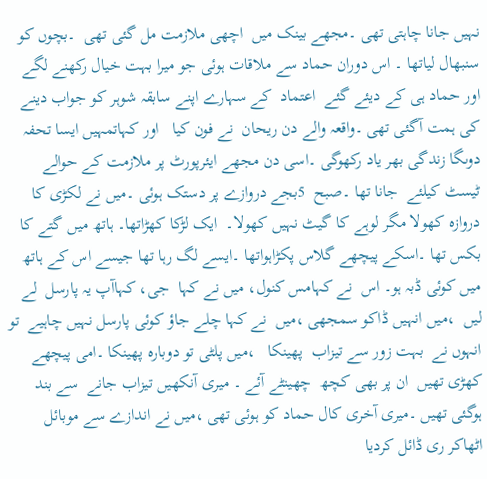نہیں جانا چاہتی تھی ۔مجھے بینک میں  اچھی ملازمت مل گئی تھی  ۔بچوں کو سنبھال لیاتھا ۔ اس دوران حماد سے ملاقات ہوئی جو میرا بہت خیال رکھنے لگے اور حماد ہی کے دیئے گئے  اعتماد  کے سہارے اپنے سابقہ شوہر کو جواب دینے کی ہمت آگئی تھی ۔واقعہ والے دن ریحان  نے فون کیا   اور کہاتمہیں ایسا تحفہ دوںگا زندگی بھر یاد رکھوگی ۔اسی دن مجھے ایئرپورٹ پر ملازمت کے حوالے ٹیسٹ کیلئے  جانا تھا ۔صبح  5بجے دروازے پر دستک ہوئی ۔میں نے لکڑی کا  دروازہ کھولا مگر لوہے کا گیٹ نہیں کھولا۔  ایک لڑکا کھڑاتھا۔ ہاتھ میں گتے کا بکس تھا ۔اسکے پیچھے گلاس پکڑاہواتھا ۔ایسے لگ رہا تھا جیسے اس کے ہاتھ  میں کوئی ڈبہ ہو۔ اس  نے کہامس کنول، میں نے کہا  جی، کہاآپ یہ پارسل  لے لیں  ،میں انہیں ڈاکو سمجھی ،میں  نے کہا چلے جاؤ کوئی پارسل نہیں چاہیے  تو انہوں نے  بہت زور سے تیزاب  پھینکا   ،میں پلٹی تو دوبارہ پھینکا ۔امی پیچھے کھڑی تھیں  ان پر بھی کچھ  چھینٹے آئے ۔ میری آنکھیں تیزاب جانے  سے بند ہوگئی تھیں ۔میری آخری کال حماد کو ہوئی تھی ،میں نے اندازے سے موبائل اٹھاکر ری ڈائل کردیا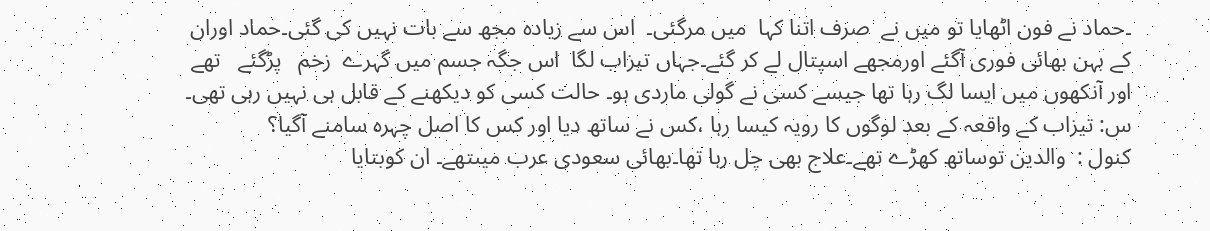۔حماد نے فون اٹھایا تو میں نے  صرف اتنا کہا  میں مرگئی۔  اس سے زیادہ مجھ سے بات نہیں کی گئی۔حماد اوران کے بہن بھائی فوری آگئے اورمجھے اسپتال لے کر گئے۔جہاں تیزاب لگا  اس جگہ جسم میں گہرے  زخم   پڑگئے   تھے اور آنکھوں میں ایسا لگ رہا تھا جیسے کسی نے گولی ماردی ہو۔ حالت کسی کو دیکھنے کے قابل ہی نہیں رہی تھی۔
س: تیزاب کے واقعہ کے بعد لوگوں کا رویہ کیسا رہا ،کس نے ساتھ دیا اور کس کا اصل چہرہ سامنے آگیا؟
کنول :  والدین توساتھ کھڑے تھے۔علاج بھی چل رہا تھا۔بھائی سعودی عرب میںتھے۔ ان کوبتایا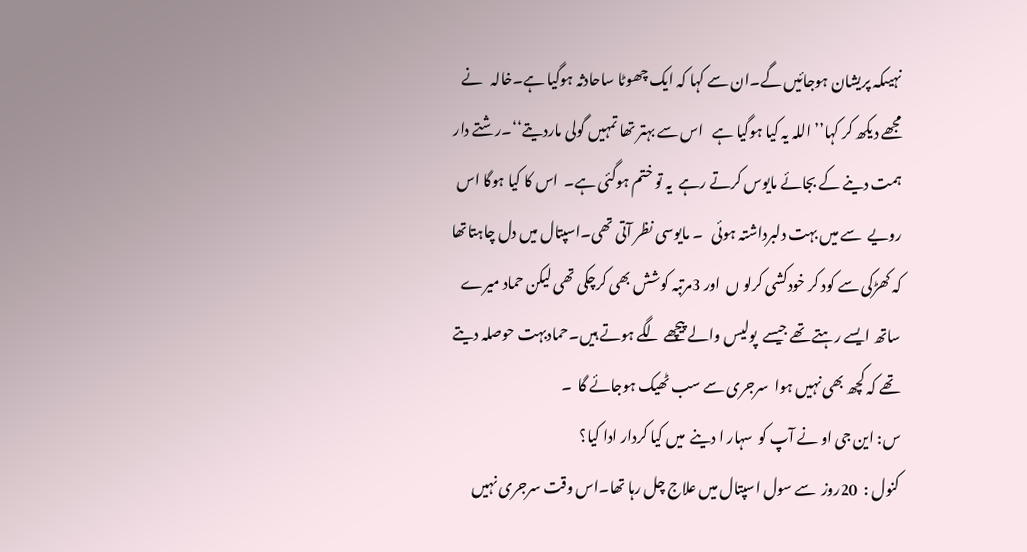نہیںکہ پریشان ہوجائیں گے۔ان سے کہا کہ ایک چھوٹا ساحادثہ ہوگیا ہے۔خالہ   نے مجھے دیکھ کر کہا’’ اللہ یہ کیا ہوگیا ہے   اس سے بہتر تھا تمہیں گولی ماردیتے‘‘۔رشتے دار ہمت دینے کے بجائے مایوس کرتے رہے  یہ تو ختم ہوگئی ہے۔  اس کا کیا ہوگا اس رویے  سے میں بہت دلبرداشتہ ہوئی   ۔ مایوسی نظر آتی تھی۔اسپتال میں دل چاہتاتھا کہ کھڑکی سے کود کر خودکشی کرلو ں  اور 3مرتبہ کوشش بھی کرچکی تھی لیکن حماد میرے ساتھ ایسے رہتے تھے جیسے  پولیس والے پیچھے لگے ہوتے ہیں۔حمادبہت حوصلہ دیتے تھے کہ کچھ بھی نہیں ہوا  سرجری سے سب ٹھیک ہوجائے گا  ۔
س: این جی او نے آپ کو  سہار ا دینے  میں کیا کردار ادا کیا؟
کنول :  20روز  سے سول اسپتال میں علاج چل رہا تھا۔اس وقت سرجری نہیں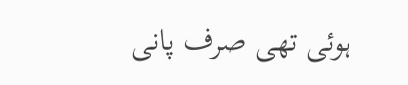ہوئی تھی صرف پانی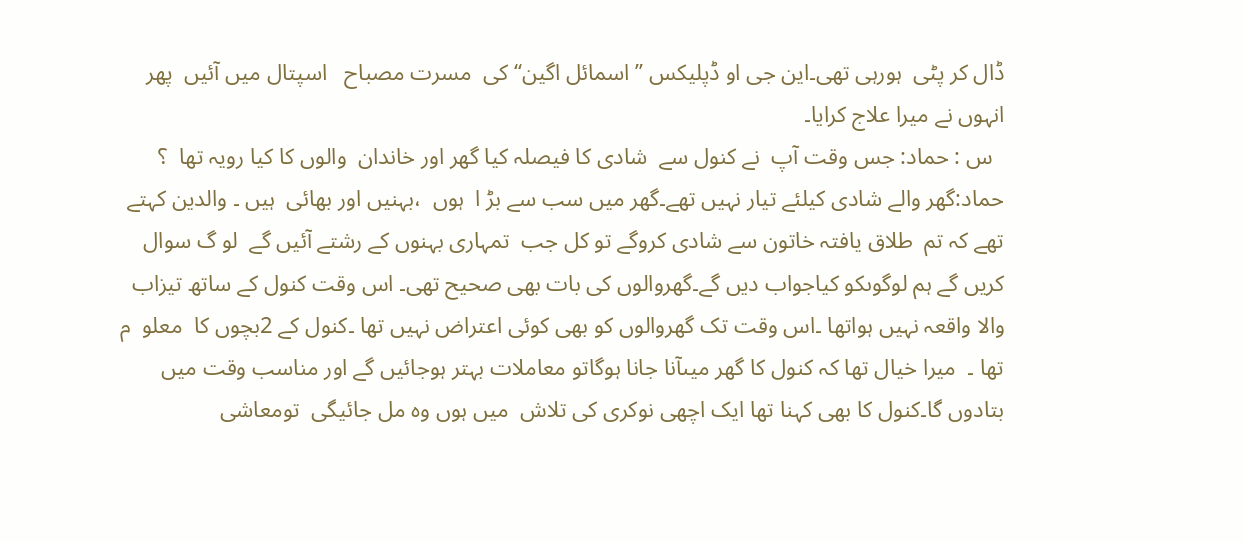ڈال کر پٹی  ہورہی تھی۔این جی او ڈپلیکس ’’ اسمائل اگین‘‘ کی  مسرت مصباح   اسپتال میں آئیں  پھر انہوں نے میرا علاج کرایا۔
  س : حماد: جس وقت آپ  نے کنول سے  شادی کا فیصلہ کیا گھر اور خاندان  والوں کا کیا رویہ تھا  ؟
حماد:گھر والے شادی کیلئے تیار نہیں تھے۔گھر میں سب سے بڑ ا  ہوں  ،بہنیں اور بھائی  ہیں ۔ والدین کہتے تھے کہ تم  طلاق یافتہ خاتون سے شادی کروگے تو کل جب  تمہاری بہنوں کے رشتے آئیں گے  لو گ سوال کریں گے ہم لوگوںکو کیاجواب دیں گے۔گھروالوں کی بات بھی صحیح تھی۔ اس وقت کنول کے ساتھ تیزاب والا واقعہ نہیں ہواتھا ۔اس وقت تک گھروالوں کو بھی کوئی اعتراض نہیں تھا ۔کنول کے 2بچوں کا  معلو  م تھا ۔  میرا خیال تھا کہ کنول کا گھر میںآنا جانا ہوگاتو معاملات بہتر ہوجائیں گے اور مناسب وقت میں  بتادوں گا۔کنول کا بھی کہنا تھا ایک اچھی نوکری کی تلاش  میں ہوں وہ مل جائیگی  تومعاشی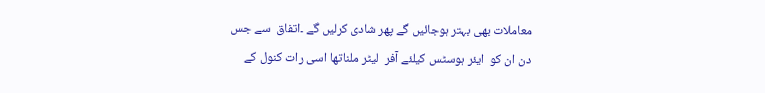معاملات بھی بہتر ہوجائیں گے پھر شادی کرلیں گے ۔اتفاق  سے جس دن ان کو  ایئر ہوسٹس کیلئے آفر  لیٹر ملناتھا اسی رات کنول کے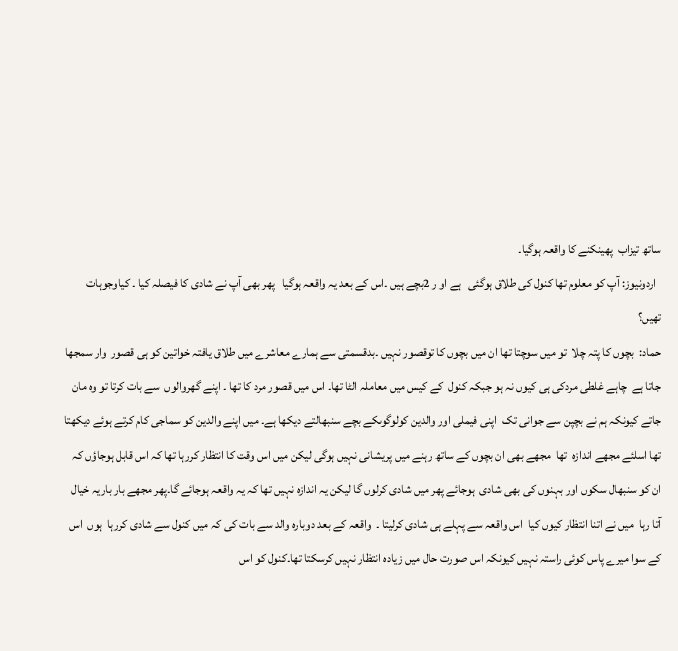ساتھ تیزاب  پھینکنے کا واقعہ ہوگیا۔
  اردونیوز: آپ کو معلوم تھا کنول کی طلاق ہوگئی   ہے او ر 2بچے ہیں ۔اس کے بعد یہ واقعہ ہوگیا   پھر بھی آپ نے شادی کا فیصلہ کیا ۔ کیاوجوہات تھیں؟
حماد:  بچوں کا پتہ چلا  تو میں سوچتا تھا ان میں بچوں کا توقصور نہیں ۔بدقسمتی سے ہمارے معاشرے میں طلاق یافتہ خواتین کو ہی قصور  وار سمجھا  جاتا ہے  چاہے غلطی مردکی ہی کیوں نہ ہو جبکہ کنول  کے کیس میں معاملہ الٹا تھا۔ اس میں قصور مرد کا تھا ۔ اپنے گھروالوں  سے بات کرتا تو وہ مان جاتے کیونکہ ہم نے بچپن سے جوانی تک  اپنی فیملی اور والدین کولوگوںکے بچے سنبھالتے دیکھا ہے۔ میں اپنے والدین کو سماجی کام کرتے ہوئے دیکھتا تھا اسلئے مجھے اندازہ  تھا  مجھے بھی ان بچوں کے ساتھ رہنے میں پریشانی نہیں ہوگی لیکن میں اس وقت کا انتظار کررہا تھا کہ اس قابل ہوجاؤں کہ ان کو سنبھال سکوں اور بہنوں کی بھی شادی  ہوجائے پھر میں شادی کرلوں گا لیکن یہ اندازہ نہیں تھا کہ یہ واقعہ ہوجائے گا۔پھر مجھے بار باریہ خیال آتا رہا  میں نے اتنا انتظار کیوں کیا  اس واقعہ سے پہلے ہی شادی کرلیتا ۔  واقعہ کے بعد دوبارہ والد سے بات کی کہ میں کنول سے شادی کررہا  ہوں  اس کے سوا میرے پاس کوئی راستہ نہیں کیونکہ اس صورت حال میں زیادہ انتظار نہیں کرسکتا تھا۔کنول کو اس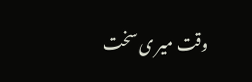وقت میر ی سخت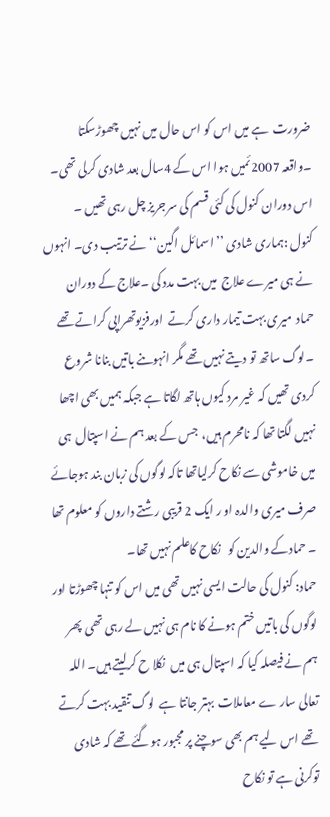ضرورت  ہے میں اس کو اس حال میں نہیں چھوڑسکتا  ۔واقعہ 2007ئمیں ہوا اس کے 4سال بعد شادی کرلی تھی۔  اس دوران کنول کی کئی قسم کی سرجریز چل رہی تھیں ۔
کنول :ہماری شادی ’’اسمائل اگین‘‘ نے ترتیب دی۔ انہوں نے ہی میرے علاج  میں بہت مدد کی ۔علاج کے دوران  حماد  میری بہت تیمار داری کرتے  اورفزیوتھراپی کراتے تھے ۔لوگ ساتھ تو دیتے نہیں تھے مگر انہوںنے باتیں بنانا شروع کردی تھیں کہ غیر مرد کیوں ہاتھ لگاتا ہے جبکہ ہمیں بھی اچھا نہیں لگتا تھا کہ نامحرم ہیں،  جس کے بعد ہم نے اسپتال  ہی  میں خاموشی سے نکاح کرلیاتھا تاکہ لوگوں کی زبان بند ہوجائے  صرف میری والدہ او ر ایک 2 قریبی رشتے داروں کو معلوم تھا ۔ حمادکے والدین کو   نکاح کاعلم نہیں تھا۔
حماد: کنول کی حالت ایسی نہیں تھی میں اس کو تنہا چھوڑتا اور لوگوں کی باتیں ختم ہونے کا نام ہی نہیں لے رہی تھی  پھر ہم نے فیصلہ کیا کہ اسپتال ہی میں  نکلا ح کرلیتے ہیں۔ اللہ تعالی سار ے معاملات  بہتر جانتا ہے  لوگ تنقید بہت کرتے تھے اس لیے ہم بھی سوچنے پر مجبور ہوگئے تھے کہ شادی توکرنی ہے تو نکاح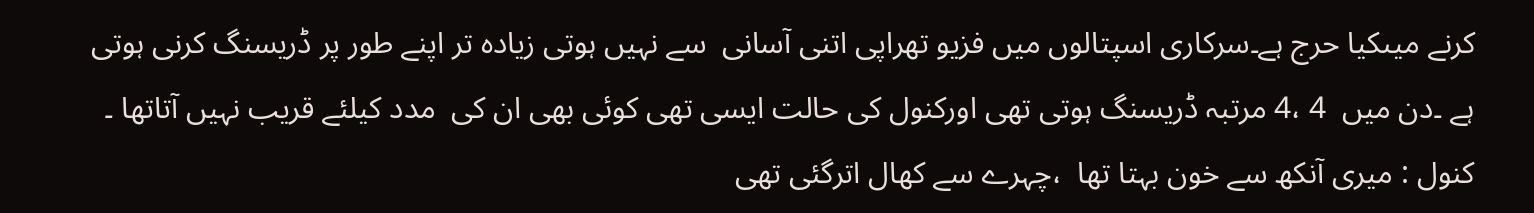کرنے میںکیا حرج ہے۔سرکاری اسپتالوں میں فزیو تھراپی اتنی آسانی  سے نہیں ہوتی زیادہ تر اپنے طور پر ڈریسنگ کرنی ہوتی  ہے ۔دن میں  4 ،4 مرتبہ ڈریسنگ ہوتی تھی اورکنول کی حالت ایسی تھی کوئی بھی ان کی  مدد کیلئے قریب نہیں آتاتھا ۔
کنول : میری آنکھ سے خون بہتا تھا  ،چہرے سے کھال اترگئی تھی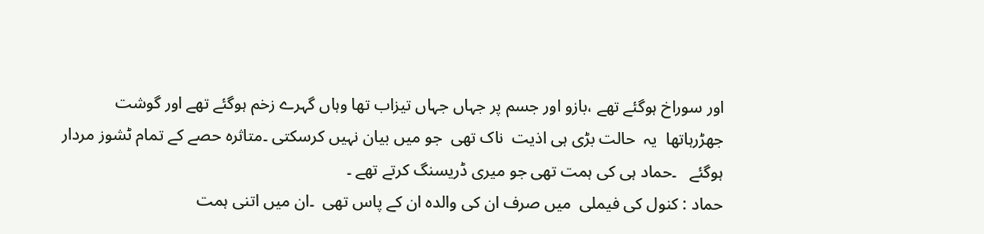اور سوراخ ہوگئے تھے ،بازو اور جسم پر جہاں جہاں تیزاب تھا وہاں گہرے زخم ہوگئے تھے اور گوشت  جھڑرہاتھا  یہ  حالت بڑی ہی اذیت  ناک تھی  جو میں بیان نہیں کرسکتی ۔متاثرہ حصے کے تمام ٹشوز مردار ہوگئے   ۔حماد ہی کی ہمت تھی جو میری ڈریسنگ کرتے تھے ۔
حماد : کنول کی فیملی  میں صرف ان کی والدہ ان کے پاس تھی  ۔ان میں اتنی ہمت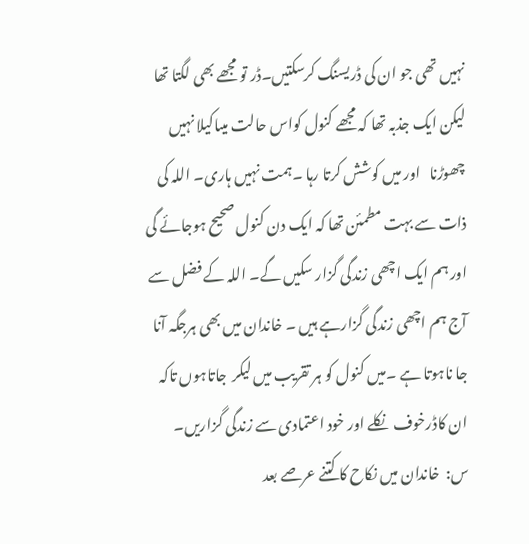نہیں تھی جو ان کی ڈریسنگ کرسکتیں۔ڈر تو مجھے بھی لگتا تھا لیکن ایک جذبہ تھا کہ مجھے کنول کواس حالت میںاکیلا نہیں چھوڑنا   اور میں کوشش کرتا رہا ۔ہمت نہیں ہاری۔ اللہ کی ذات سے بہت مطمئن تھا کہ ایک دن کنول صحیح ہوجائے گی اور ہم ایک اچھی زندگی گزار سکیں گے۔ اللہ کے فضل سے آج ہم اچھی زندگی گزارہے ہیں ۔ خاندان میں بھی ہرجگہ آنا جا ناہوتا ہے ۔میں کنول کو ہر تقریب میں لیکر  جاتاہوں تاکہ ان کاڈرخوف  نکلے اور خود اعتمادی سے زندگی گزاریں۔
س:  خاندان میں نکاح کا کتنے عرصے بعد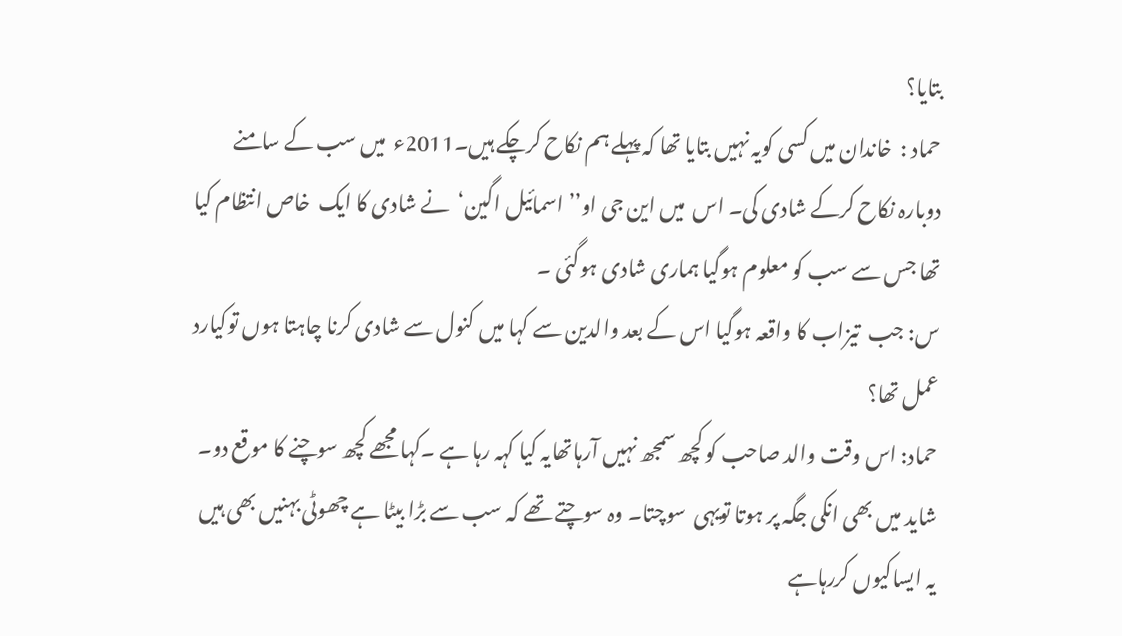بتایا؟
حماد :  خاندان میں کسی کویہ نہیں بتایا تھا کہ پہلے ہم نکاح کرچکے ہیں۔2011ء  میں سب کے سامنے دوبارہ نکاح کرکے شادی کی۔ اس  میں این جی او’’ اسمائیل اگین‘  نے شادی کا ایک  خاص انتظام کیا تھا جس سے سب کو معلوم ہوگیا ہماری شادی ہوگئی ۔
س: جب  تیزاب کا واقعہ ہوگیا اس کے بعد والدین سے کہا میں کنول سے شادی کرنا چاہتا ہوں توکیارد عمل تھا؟
حماد: اس وقت والد صاحب کو کچھ سمجھ نہیں آرہاتھایہ کیا کہہ رہا ہے ۔کہا مجھے کچھ سوچنے کا موقع دو۔ شاید میں بھی انکی جگہ پر ہوتا تویہی  سوچتا۔ وہ سوچتے تھے کہ سب سے بڑا بیٹا ہے چھوٹی بہنیں بھی ہیں   یہ ایساکیوں کررہاہے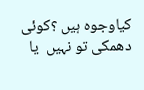کیاوجوہ ہیں ؟کوئی دھمکی تو نہیں  یا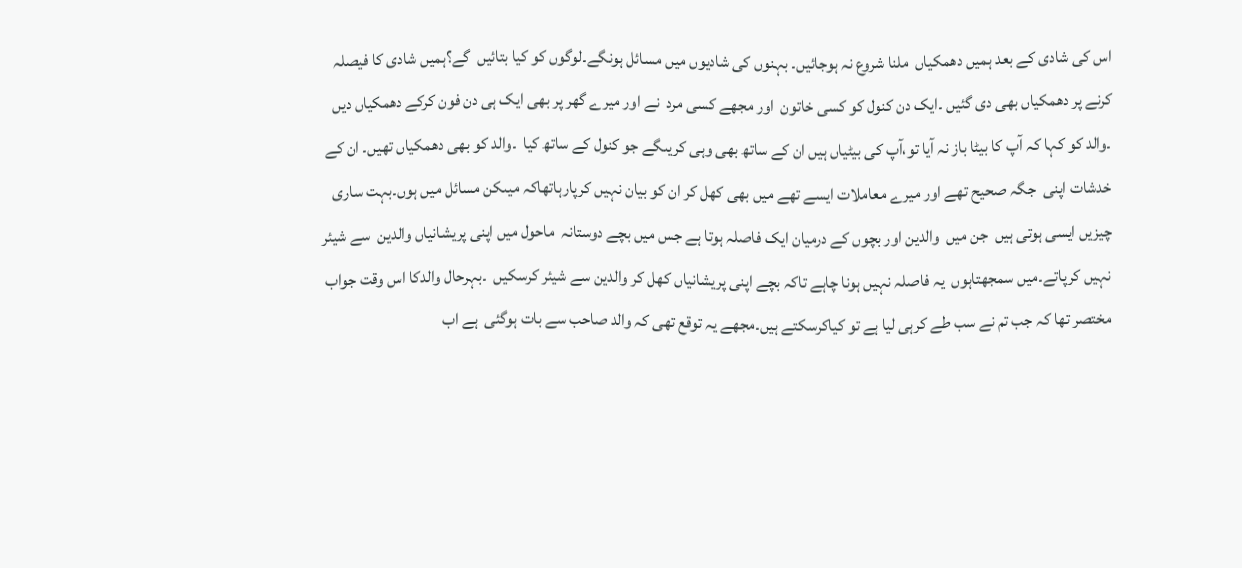اس کی شادی کے بعد ہمیں دھمکیاں  ملنا شروع نہ ہوجائیں۔ بہنوں کی شادیوں میں مسائل ہونگے۔لوگوں کو کیا بتائیں  گے؟ہمیں شادی کا فیصلہ کرنے پر دھمکیاں بھی دی گئیں ۔ایک دن کنول کو کسی خاتون  اور مجھے کسی مرد  نے اور میرے گھر پر بھی ایک ہی دن فون کرکے دھمکیاں دیں ۔والد کو کہا کہ آپ کا بیٹا باز نہ آیا تو،آپ کی بیٹیاں ہیں ان کے ساتھ بھی وہی کریںگے جو کنول کے ساتھ کیا  ۔والد کو بھی دھمکیاں تھیں۔ ان کے خدشات اپنی  جگہ صحیح تھے اور میرے معاملات ایسے تھے میں بھی کھل کر ان کو بیان نہیں کرپارہاتھاکہ میںکن مسائل میں ہوں۔بہت ساری چیزیں ایسی ہوتی ہیں  جن میں  والدین اور بچوں کے درمیان ایک فاصلہ ہوتا ہے جس میں بچے دوستانہ  ماحول میں اپنی پریشانیاں والدین  سے شیئر نہیں کرپاتے۔میں سمجھتاہوں  یہ فاصلہ نہیں ہونا چاہے تاکہ بچے اپنی پریشانیاں کھل کر والدین سے شیئر کرسکیں  ۔بہرحال والدکا اس وقت جواب مختصر تھا کہ جب تم نے سب طے کرہی لیا ہے تو کیاکرسکتے ہیں۔مجھے یہ توقع تھی کہ والد صاحب سے بات ہوگئی  ہے اب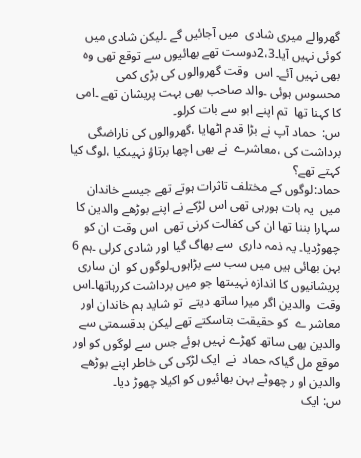گھروالے میری شادی  میں آجائیں گے ۔لیکن شادی میں کوئی نہیں آیا۔2،3دوست تھے بھائیوں سے توقع تھی وہ بھی نہیں آئے۔ اس  وقت گھروالوں کی بڑی کمی محسوس ہوئی ۔والد صاحب بھی بہت پریشان تھے ۔امی کا کہنا تھا  تم اپنے ابو سے بات کرلو۔
س:  حماد آپ نے بڑا قدم اٹھایا ،گھروالوں کی ناراضگی    برداشت کی ،معاشرے  نے بھی اچھا برتاؤ نہیںکیا ،لوگ کیا کہتے تھے؟
حماد:لوگوں کے مختلف تاثرات ہوتے تھے جیسے خاندان میں  یہ بات ہورہی تھی اس لڑکے نے اپنے بوڑھے والدین کا سہارا بننا تھا ان کی کفالت کرنی تھی  اس وقت ان کو چھوڑدیا۔ یہ ذمہ داری  سے بھاگ گیا اور شادی کرلی ۔ہم 6 بہن بھائی ہیں میں سب سے بڑاہوں۔لوگوں کو  ان ساری پریشانیوں کا اندازہ نہیںتھا جو میں برداشت کررہاتھا۔اس وقت  والدین اگر میرا ساتھ دیتے  تو شاید ہم خاندان اور معاشر ے  کو حقیقت بتاسکتے تھے لیکن بدقسمتی سے والدین بھی ساتھ کھڑے نہیں ہوئے جس سے لوگوں کو اور موقع مل گیاکہ حماد  نے  ایک لڑکی کی خاطر اپنے بوڑھے والدین او ر چھوٹے بہن بھائیوں کو اکیلا چھوڑ دیا۔
س: ایک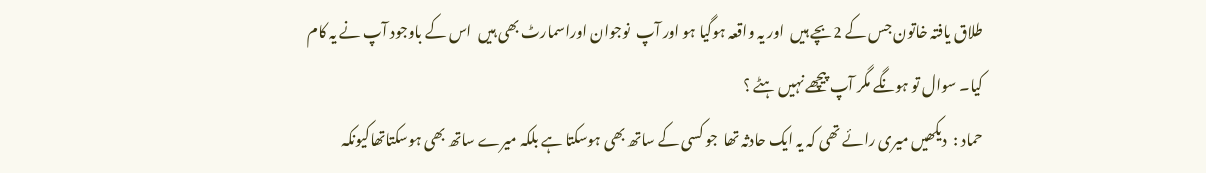طلاق یافتہ خاتون جس کے 2بچے ہیں  اور یہ واقعہ ہوگیا ہو اور آپ  نوجوان اوراسمارٹ بھی ہیں  اس کے باوجود آپ نے یہ کام کیا۔ سوال تو ہونگے مگر آپ پیچھے نہیں ہٹے ؟
حماد :  دیکھیں میری رائے تھی کہ یہ ایک حادثہ تھا  جو کسی کے ساتھ بھی ہوسکتا ہے بلکہ میرے ساتھ بھی ہوسکتاتھاکیونکہ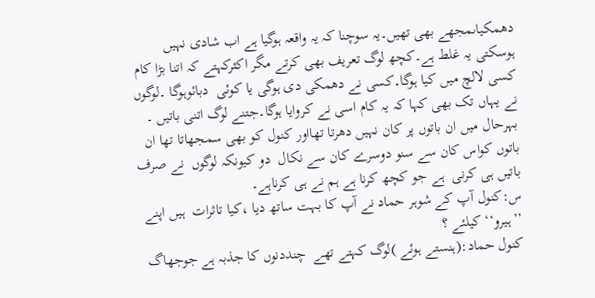دھمکیاںمجھے بھی تھیں۔یہ سوچنا کہ یہ واقعہ ہوگیا ہے اب شادی نہیں ہوسکتی یہ غلط ہے۔کچھ لوگ تعریف بھی کرتے مگر اکثرکہتے کہ اتنا بڑا کام کسی لالچ میں کیا ہوگا۔کسی نے دھمکی دی ہوگی یا کوئی  دبائوہوگا ۔لوگوں  نے یہاں تک بھی کہا کہ یہ کام اسی نے کروایا ہوگا۔جتنے لوگ اتنی باتیں ۔ بہرحال میں ان باتوں پر کان نہیں دھرتا تھااور کنول کو بھی سمجھاتا تھا ان باتوں کواس کان سے سنو دوسرے کان سے نکال  دو کیونکہ لوگوں  نے صرف باتیں ہی کرنی  ہے جو کچھ کرنا ہے ہم نے ہی کرناہے۔
س:کنول آپ کے شوہر حماد نے آپ کا بہت ساتھ دیا ،کیا تاثرات  ہیں اپنے ’’ہیرو‘‘ کیلئے ؟
کنول حماد:(ہنستے ہوئے )لوگ کہتے تھے  چنددنوں کا جذبہ ہے جوجھاگ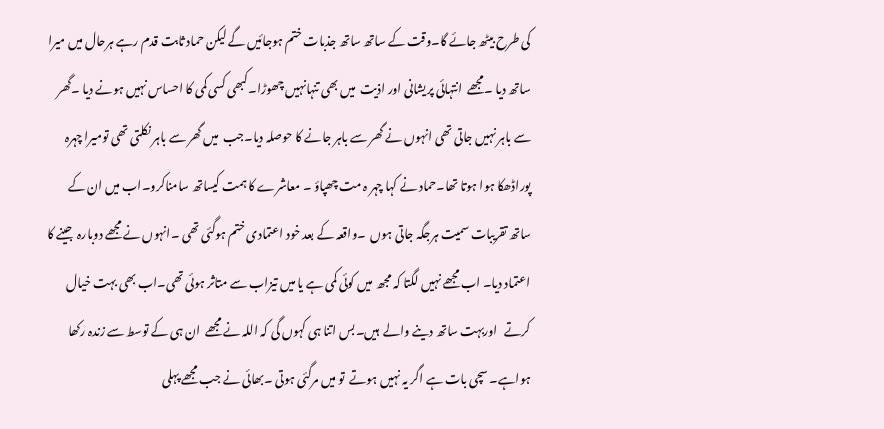کی طرح بیٹھ جائے گا۔وقت کے ساتھ ساتھ جذبات ختم ہوجائیں گے لیکن حماد ثابت قدم رہے ہرحال میں میرا ساتھ دیا ۔مجھے  انتہائی پریشانی اور اذیت  میں بھی تنہانہیں چھوڑا۔کبھی کسی کمی کا احساس نہیں ہونے دیا ۔گھر سے باہر نہیں جاتی تھی انہوں نے گھر سے باہر جانے کا حوصلہ دیا۔جب  میں گھر سے باہر نکلتی تھی تومیرا چہرہ پوراڈھکا ہوا ہوتا تھا۔حماد نے کہا چہر ہ مت چھپاؤ ۔ معاشرے کا ہمت کیساتھ سامناکرو۔اب میں ان کے ساتھ تقریبات سمیت ہرجگہ جاتی ہوں  ۔واقعہ کے بعد خود اعتمادی ختم ہوگئی تھی ۔انہوں نے مجھے دوبارہ  جینے کا اعتماد دیا۔ اب مجھے نہیں لگتا کہ مجھ  میں کوئی کمی ہے یا میں تیزاب سے متاثر ہوئی تھی۔اب بھی بہت خیال کرتے   اوربہت ساتھ دینے والے  ہیں۔بس اتنا ہی کہوں گی کہ اللہ نے مجھے  ان ہی کے توسط سے زندہ رکھا ہواہے۔ سچی بات ہے اگر یہ نہیں ہوتے  تو میں مرگئی ہوتی ۔بھائی نے جب مجھے پہلی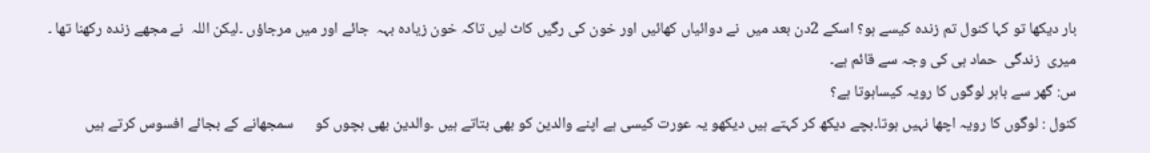بار دیکھا تو کہا کنول تم زندہ کیسے ہو؟ اسکے 2دن بعد میں  نے دوائیاں کھائیں اور خون کی رگیں کاٹ لیں تاکہ خون زیادہ بہہ  جائے اور میں مرجاؤں ۔لیکن اللہ  نے مجھے زندہ رکھنا تھا ۔ میری  زندگی  حماد ہی کی وجہ سے قائم ہے۔
س: گھر سے باہر لوگوں کا رویہ کیساہوتا ہے؟
کنول : لوگوں کا رویہ اچھا نہیں ہوتا۔بچے دیکھ کر کہتے ہیں دیکھو یہ عورت کیسی ہے اپنے والدین کو بھی بتاتے ہیں ۔والدین بھی بچوں کو      سمجھانے کے بجائے افسوس کرتے ہیں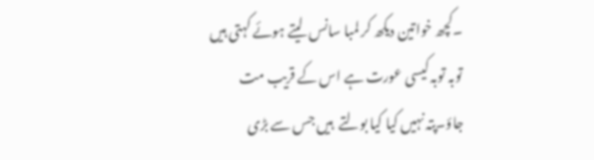۔کچھ خواتین دیکھ کر لمبا سانس  لیتے ہوئے کہتی ہیں توبہ توبہ کیسی عورت ہے اس کے قریب مت جاؤ۔پتہ نہیں کیا کیا بولتے  ہیں جس سے بڑی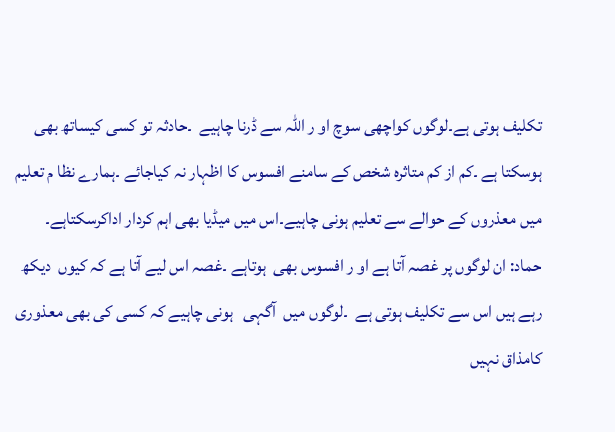تکلیف ہوتی ہے۔لوگوں کواچھی سوچ او ر اللہ سے ڈرنا چاہیے  ۔حادثہ تو کسی کیساتھ بھی ہوسکتا ہے ۔کم از کم متاثرہ شخص کے سامنے افسوس کا اظہار نہ کیاجائے ۔ہمارے نظا م تعلیم میں معذروں کے حوالے سے تعلیم ہونی چاہیے۔اس میں میڈیا بھی اہم کردار اداکرسکتاہے۔
حماد: ان لوگوں پر غصہ آتا ہے او ر افسوس بھی  ہوتاہے ۔غصہ اس لیے آتا ہے کہ کیوں  دیکھ رہے ہیں اس سے تکلیف ہوتی ہے  ۔لوگوں میں  آگہی   ہونی چاہیے کہ کسی کی بھی معذوری کامذاق نہیں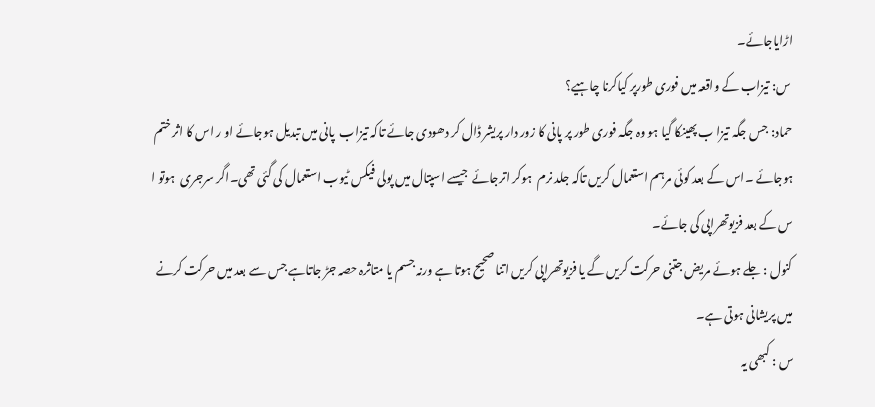اڑایاجائے۔
 س: تیزاب کے واقعہ میں فوری طورپر کیاکرنا چاہیے؟
حماد: جس جگہ تیزا ب پھینکا گیا ہو وہ جگہ فوری طور پر پانی کا زور دار پریشر ڈال کر دھودی جائے تاکہ تیزاب  پانی میں تبدیل ہوجائے او ر اس کا اثر ختم ہوجائے ۔اس کے بعد کوئی مرہم استعمال کریں تاکہ جلد نرم  ہوکر اترجائے  جیسے اسپتال میں پولی فیکس ٹیوب استعمال کی گئی تھی۔اگر سرجری  ہوتو ا س کے بعد فزیوتھراپی کی جائے۔
کنول : جلے ہوئے مریض جتنی حرکت کریں گے یا فزیوتھراپی کریں اتنا صحیح ہوتا ہے ورنہ جسم یا متاثرہ حصہ جڑ جاتاہے جس سے بعد میں حرکت کرنے میں پریشانی ہوتی ہے۔
س : کبھی یہ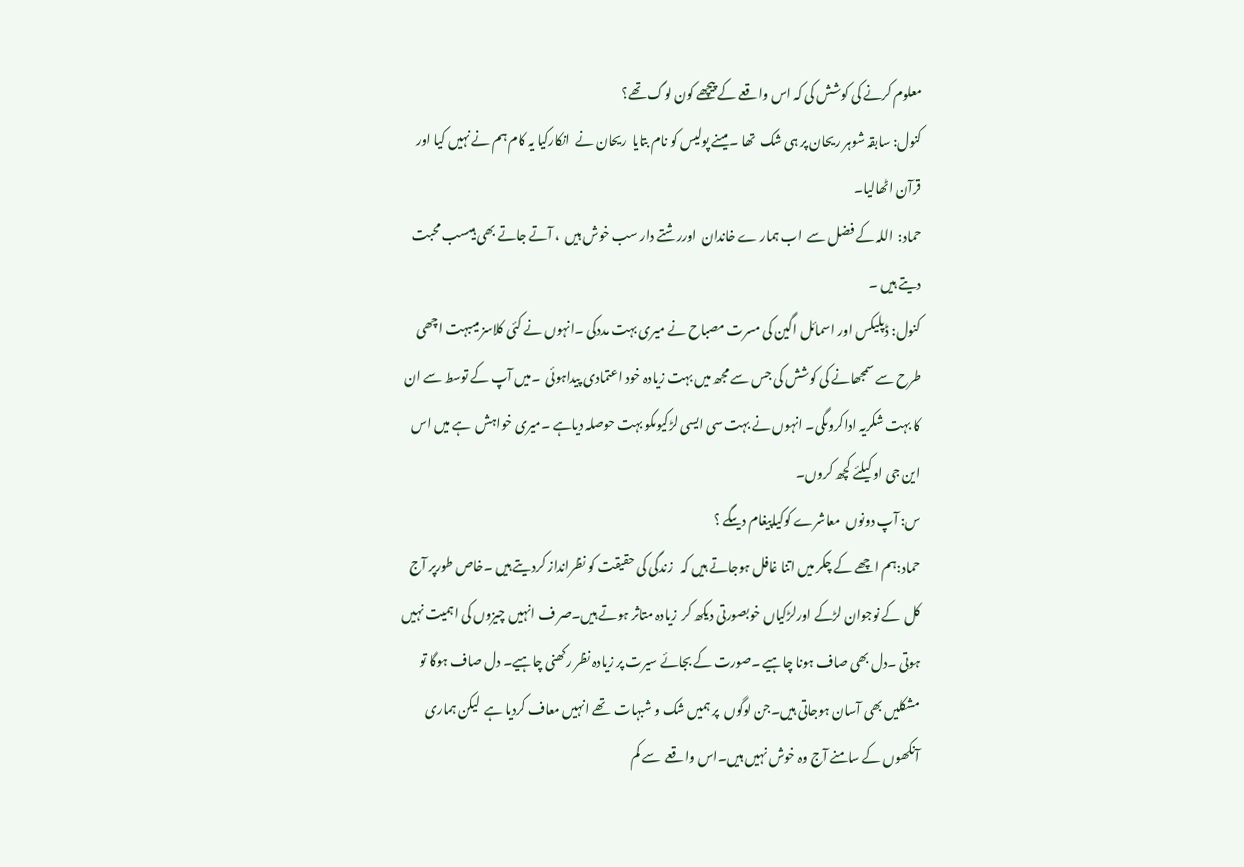معلوم کرنے کی کوشش کی کہ اس واقعے کے پیچھے کون لوگ تھے؟
کنول: سابقہ شوہر ریحان پر ہی شک  تھا ۔ میںنے پولیس کو نام بتایا  ریحان نے  انکارکیا یہ کام ہم نے نہیں کیا اور قرآن اٹھالیا۔
حماد:  اللہ کے فضل سے  اب ہمار ے خاندان  اوررشتے دار سب خوش ہیں  ، آتے جاتے بھی ہیںسب محبت  دیتے ہیں ۔
کنول: ڈپلیکس اور اسمائل اگین کی مسرت مصباح نے میری بہت مددکی ۔انہوں نے کئی کلاسز میںبہت اچھی طرح سے سمجھانے کی کوشش کی جس سے مجھ میں بہت زیادہ خود اعتمادی پیداہوئی  ۔میں آپ کے توسط سے ان کا بہت شکریہ اداکروںگی۔ انہوں نے بہت سی ایسی لڑکیوںکو بہت حوصلہ دیاہے ۔میری خواہش  ہے میں اس این جی او کیلئے کچھ کروں۔
س: آپ دونوں  معاشرے کوکیاپیغام دیںگے ؟
حماد:ہم اچھے کے چکر میں اتنا غافل ہوجاتے ہیں کہ   زندگی کی حقیقت کو نظرانداز کردیتے ہیں ۔خاص طورپر آج کل  کے نوجوان لڑکے اورلڑکیاں خوبصورتی دیکھ کر  زیادہ متاثر ہوتے ہیں۔صر ف انہیں چیزوں کی اہمیت نہیں ہوتی ۔دل بھی صاف ہونا چاہیے ۔صورت کے بجائے سیرت پر زیادہ نظر رکھنی چاہیے۔ دل صاف ہوگا تو مشکلیں بھی آسان ہوجاتی ہیں۔جن لوگوں  پر ہمیں شک و شبہات  تھے انہیں معاف کردیا ہے  لیکن ہماری آنکھوں کے سامنے آج وہ خوش نہیں ہیں۔اس واقعے  سے کم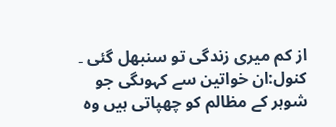از کم میری زندگی تو سنبھل گئی ۔
کنول:ان خواتین سے کہوںگی جو شوہر کے مظالم کو چھپاتی ہیں وہ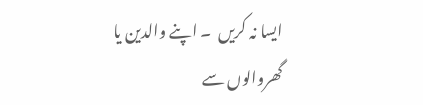ایسا نہ کریں  ۔ اپنے والدین یا گھروالوں سے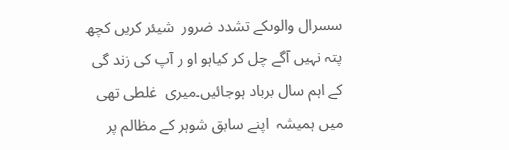سسرال والوںکے تشدد ضرور  شیئر کریں کچھ پتہ نہیں آگے چل کر کیاہو او ر آپ کی زند گی  کے اہم سال برباد ہوجائیں۔میری  غلطی تھی میں ہمیشہ  اپنے سابق شوہر کے مظالم پر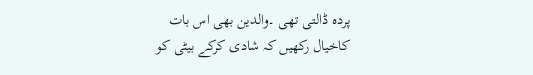پردہ ڈالتی تھی ۔والدین بھی اس بات کاخیال رکھیں کہ شادی کرکے بیٹی کو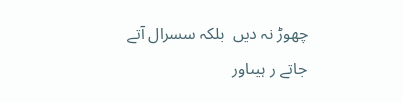چھوڑ نہ دیں  بلکہ سسرال آتے جاتے ر ہیںاور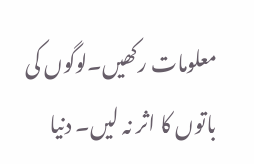معلومات رکھیں۔لوگوں کی باتوں کا اثر نہ لیں۔ دنیا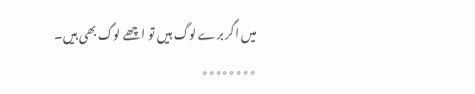میں اگر برے لوگ ہیں تو اچھے لوگ بھی ہیں۔
٭٭٭٭٭٭٭٭